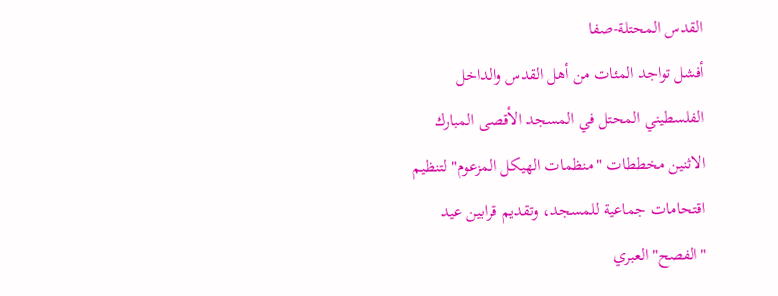القدس المحتلة-صفا
أفشل تواجد المئات من أهل القدس والداخل الفلسطيني المحتل في المسجد الأقصى المبارك الاثنين مخططات "منظمات الهيكل المزعوم" لتنظيم اقتحامات جماعية للمسجد، وتقديم قرابين عيد "الفصح" العبري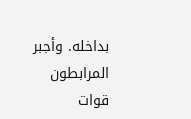بداخله. وأجبر المرابطون قوات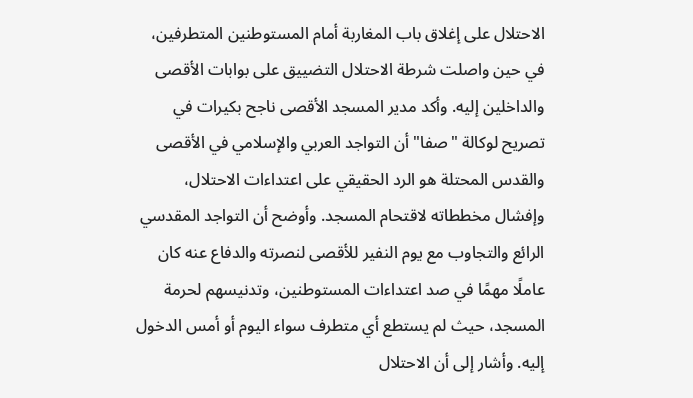الاحتلال على إغلاق باب المغاربة أمام المستوطنين المتطرفين، في حين واصلت شرطة الاحتلال التضييق على بوابات الأقصى والداخلين إليه. وأكد مدير المسجد الأقصى ناجح بكيرات في تصريح لوكالة "صفا" أن التواجد العربي والإسلامي في الأقصى والقدس المحتلة هو الرد الحقيقي على اعتداءات الاحتلال، وإفشال مخططاته لاقتحام المسجد. وأوضح أن التواجد المقدسي الرائع والتجاوب مع يوم النفير للأقصى لنصرته والدفاع عنه كان عاملًا مهمًا في صد اعتداءات المستوطنين، وتدنيسهم لحرمة المسجد، حيث لم يستطع أي متطرف سواء اليوم أو أمس الدخول إليه. وأشار إلى أن الاحتلال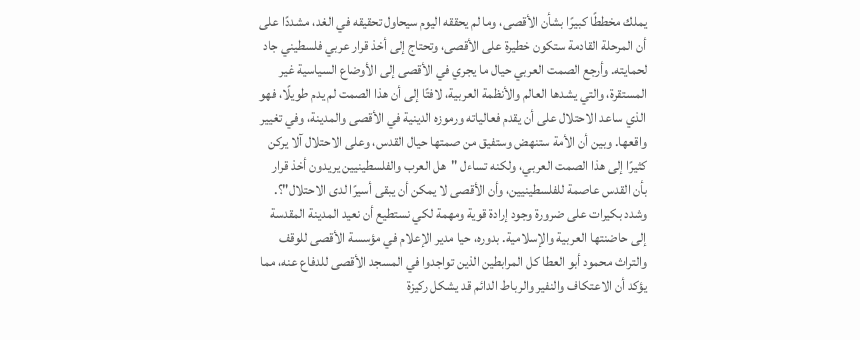يملك مخططًا كبيرًا بشأن الأقصى، وما لم يحققه اليوم سيحاول تحقيقه في الغد، مشددًا على أن المرحلة القادمة ستكون خطيرة على الأقصى، وتحتاج إلى أخذ قرار عربي فلسطيني جاد لحمايته. وأرجع الصمت العربي حيال ما يجري في الأقصى إلى الأوضاع السياسية غير المستقرة، والتي يشدها العالم والأنظمة العربية، لافتًا إلى أن هذا الصمت لم يدم طويلًا، فهو الذي ساعد الاحتلال على أن يقدم فعالياته ورموزه الدينية في الأقصى والمدينة، وفي تغيير واقعها. وبين أن الأمة ستنهض وستفيق من صمتها حيال القدس، وعلى الاحتلال آلا يركن كثيرًا إلى هذا الصمت العربي، ولكنه تساءل "هل العرب والفلسطينيين يريدون أخذ قرار بأن القدس عاصمة للفلسطينيين، وأن الأقصى لا يمكن أن يبقى أسيرًا لدى الاحتلال"؟. وشدد بكيرات على ضرورة وجود إرادة قوية ومهمة لكي نستطيع أن نعيد المدينة المقدسة إلى حاضنتها العربية والإسلامية. بدوره، حيا مدير الإعلام في مؤسسة الأقصى للوقف والتراث محمود أبو العطا كل المرابطين الذين تواجدوا في المسجد الأقصى للدفاع عنه، مما يؤكد أن الاعتكاف والنفير والرباط الدائم قد يشكل ركيزة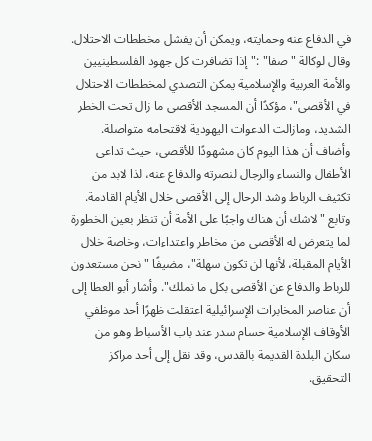في الدفاع عنه وحمايته، ويمكن أن يفشل مخططات الاحتلال. وقال لوكالة "صفا" :"إذا تضافرت كل جهود الفلسطينيين والأمة العربية والإسلامية يمكن التصدي لمخططات الاحتلال في الأقصى"، مؤكدًا أن المسجد الأقصى ما زال تحت الخطر الشديد، ومازالت الدعوات اليهودية لاقتحامه متواصلة. وأضاف أن هذا اليوم كان مشهودًا للأقصى، حيث تداعى الأطفال والنساء والرجال لنصرته والدفاع عنه، لذا لابد من تكثيف الرباط وشد الرحال إلى الأقصى خلال الأيام القادمة. وتابع "لاشك أن هناك واجبًا على الأمة أن تنظر بعين الخطورة لما يتعرض له الأقصى من مخاطر واعتداءات، وخاصة خلال الأيام المقبلة، لأنها لن تكون سهلة"، مضيفًا "نحن مستعدون للرباط والدفاع عن الأقصى بكل ما نملك". وأشار أبو العطا إلى أن عناصر المخابرات الإسرائيلية اعتقلت ظهرًا أحد موظفي الأوقاف الإسلامية حسام سدر عند باب الأسباط وهو من سكان البلدة القديمة بالقدس، وقد نقل إلى أحد مراكز التحقيق.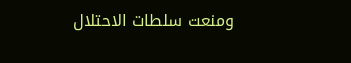ومنعت سلطات الاحتلال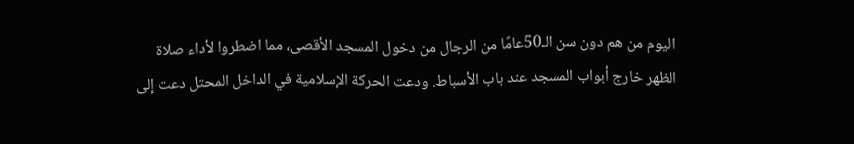اليوم من هم دون سن الـ50عامًا من الرجال من دخول المسجد الأقصى، مما اضطروا لأداء صلاة الظهر خارج أبواب المسجد عند باب الأسباط. ودعت الحركة الإسلامية في الداخل المحتل دعت إلى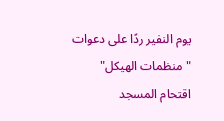يوم النفير ردًا على دعوات "منظمات الهيكل" اقتحام المسجد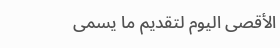الأقصى اليوم لتقديم ما يسمى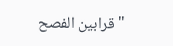"قرابين الفصح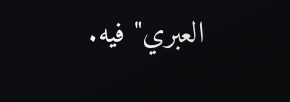العبري" فيه.